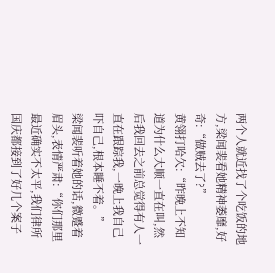两个人就近找了个吃饭的地方,梁闻裴看她精神萎靡,好奇:“做贼去了?”
黄翎打哈欠:“昨晚上不知道为什么大顺一直在叫,然后我回去之前总觉得有人一直在跟踪我,一晚上我自己吓自己,根本睡不着。”
梁闻裴听着她的话,微蹙着眉头,表情严肃:“你们那里最近确实不太平,我们律所国庆都接到了好几个案子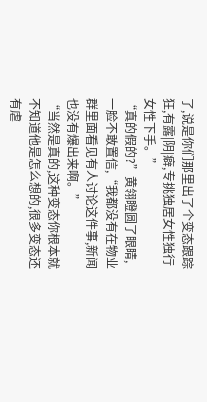了,说是你们那里出了个变态跟踪狂,有露|阴|癖,专挑独居女性独行女性下手。”
“真的假的?”黄翎瞪圆了眼睛,一脸不敢置信,“我都没有在物业群里面看见有人讨论这件事,新闻也没有爆出来啊。”
“当然是真的,这种变态你根本就不知道他是怎么想的,很多变态还有虐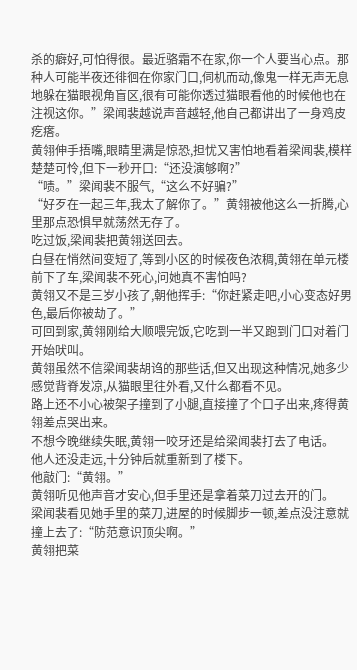杀的癖好,可怕得很。最近骆霜不在家,你一个人要当心点。那种人可能半夜还徘徊在你家门口,伺机而动,像鬼一样无声无息地躲在猫眼视角盲区,很有可能你透过猫眼看他的时候他也在注视这你。”梁闻裴越说声音越轻,他自己都讲出了一身鸡皮疙瘩。
黄翎伸手捂嘴,眼睛里满是惊恐,担忧又害怕地看着梁闻裴,模样楚楚可怜,但下一秒开口:“还没演够啊?”
“啧。”梁闻裴不服气,“这么不好骗?”
“好歹在一起三年,我太了解你了。”黄翎被他这么一折腾,心里那点恐惧早就荡然无存了。
吃过饭,梁闻裴把黄翎送回去。
白昼在悄然间变短了,等到小区的时候夜色浓稠,黄翎在单元楼前下了车,梁闻裴不死心,问她真不害怕吗?
黄翎又不是三岁小孩了,朝他挥手:“你赶紧走吧,小心变态好男色,最后你被劫了。”
可回到家,黄翎刚给大顺喂完饭,它吃到一半又跑到门口对着门开始吠叫。
黄翎虽然不信梁闻裴胡诌的那些话,但又出现这种情况,她多少感觉背脊发凉,从猫眼里往外看,又什么都看不见。
路上还不小心被架子撞到了小腿,直接撞了个口子出来,疼得黄翎差点哭出来。
不想今晚继续失眠,黄翎一咬牙还是给梁闻裴打去了电话。
他人还没走远,十分钟后就重新到了楼下。
他敲门:“黄翎。”
黄翎听见他声音才安心,但手里还是拿着菜刀过去开的门。
梁闻裴看见她手里的菜刀,进屋的时候脚步一顿,差点没注意就撞上去了:“防范意识顶尖啊。”
黄翎把菜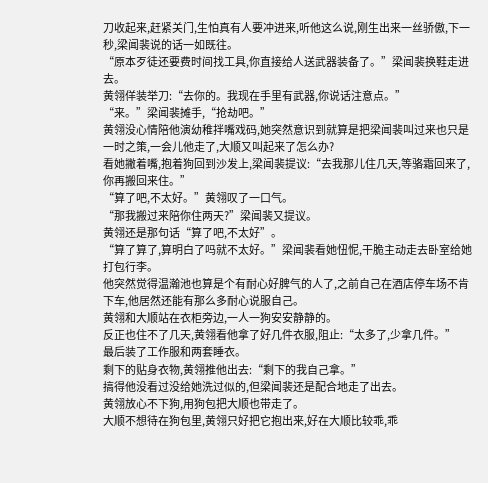刀收起来,赶紧关门,生怕真有人要冲进来,听他这么说,刚生出来一丝骄傲,下一秒,梁闻裴说的话一如既往。
“原本歹徒还要费时间找工具,你直接给人送武器装备了。”梁闻裴换鞋走进去。
黄翎佯装举刀:“去你的。我现在手里有武器,你说话注意点。”
“来。”梁闻裴摊手,“抢劫吧。”
黄翎没心情陪他演幼稚拌嘴戏码,她突然意识到就算是把梁闻裴叫过来也只是一时之策,一会儿他走了,大顺又叫起来了怎么办?
看她撇着嘴,抱着狗回到沙发上,梁闻裴提议:“去我那儿住几天,等骆霜回来了,你再搬回来住。”
“算了吧,不太好。”黄翎叹了一口气。
“那我搬过来陪你住两天?”梁闻裴又提议。
黄翎还是那句话“算了吧,不太好”。
“算了算了,算明白了吗就不太好。”梁闻裴看她忸怩,干脆主动走去卧室给她打包行李。
他突然觉得温瀚池也算是个有耐心好脾气的人了,之前自己在酒店停车场不肯下车,他居然还能有那么多耐心说服自己。
黄翎和大顺站在衣柜旁边,一人一狗安安静静的。
反正也住不了几天,黄翎看他拿了好几件衣服,阻止:“太多了,少拿几件。”
最后装了工作服和两套睡衣。
剩下的贴身衣物,黄翎推他出去:“剩下的我自己拿。”
搞得他没看过没给她洗过似的,但梁闻裴还是配合地走了出去。
黄翎放心不下狗,用狗包把大顺也带走了。
大顺不想待在狗包里,黄翎只好把它抱出来,好在大顺比较乖,乖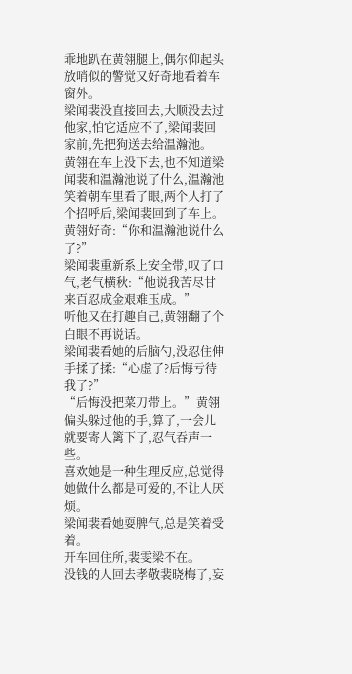乖地趴在黄翎腿上,偶尔仰起头放哨似的警觉又好奇地看着车窗外。
梁闻裴没直接回去,大顺没去过他家,怕它适应不了,梁闻裴回家前,先把狗送去给温瀚池。
黄翎在车上没下去,也不知道梁闻裴和温瀚池说了什么,温瀚池笑着朝车里看了眼,两个人打了个招呼后,梁闻裴回到了车上。
黄翎好奇:“你和温瀚池说什么了?”
梁闻裴重新系上安全带,叹了口气,老气横秋:“他说我苦尽甘来百忍成金艰难玉成。”
听他又在打趣自己,黄翎翻了个白眼不再说话。
梁闻裴看她的后脑勺,没忍住伸手揉了揉:“心虚了?后悔亏待我了?”
“后悔没把菜刀带上。”黄翎偏头躲过他的手,算了,一会儿就要寄人篱下了,忍气吞声一些。
喜欢她是一种生理反应,总觉得她做什么都是可爱的,不让人厌烦。
梁闻裴看她耍脾气,总是笑着受着。
开车回住所,裴雯梁不在。
没钱的人回去孝敬裴晓梅了,妄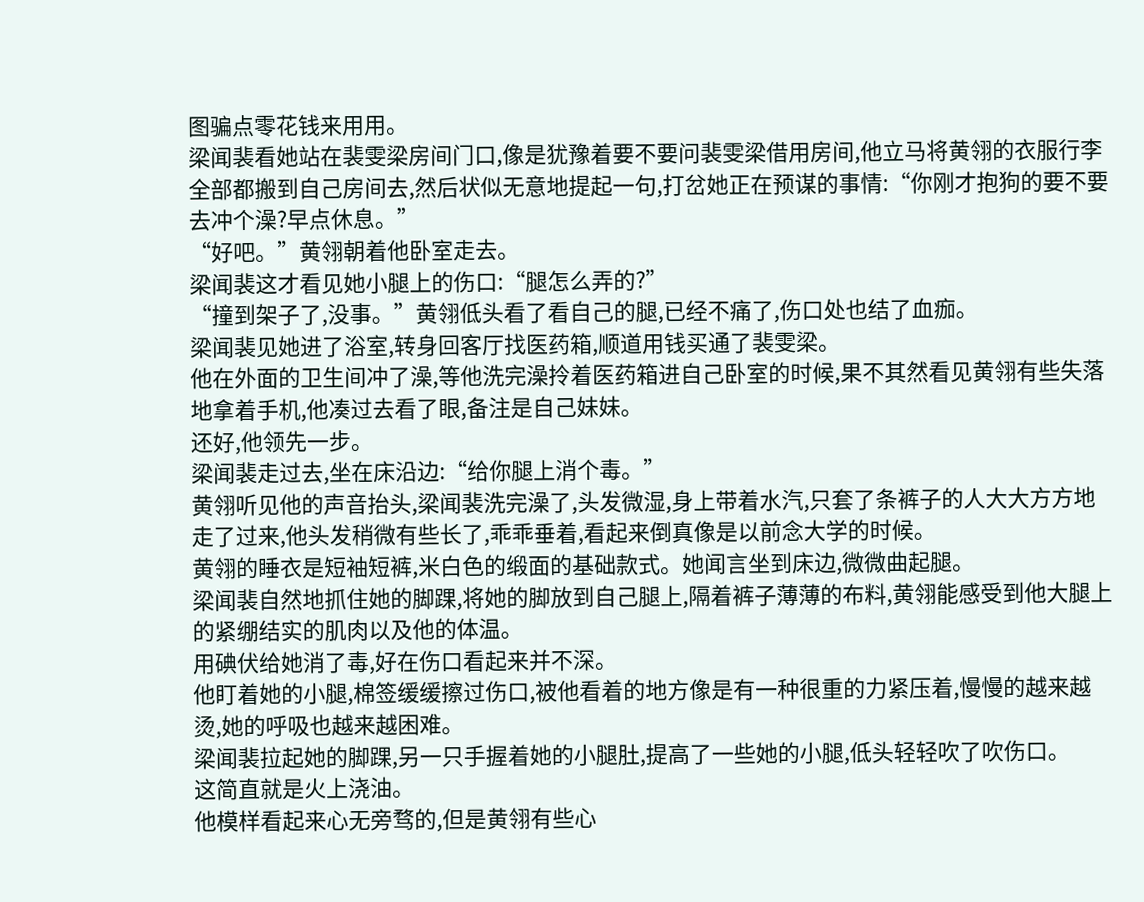图骗点零花钱来用用。
梁闻裴看她站在裴雯梁房间门口,像是犹豫着要不要问裴雯梁借用房间,他立马将黄翎的衣服行李全部都搬到自己房间去,然后状似无意地提起一句,打岔她正在预谋的事情:“你刚才抱狗的要不要去冲个澡?早点休息。”
“好吧。”黄翎朝着他卧室走去。
梁闻裴这才看见她小腿上的伤口:“腿怎么弄的?”
“撞到架子了,没事。”黄翎低头看了看自己的腿,已经不痛了,伤口处也结了血痂。
梁闻裴见她进了浴室,转身回客厅找医药箱,顺道用钱买通了裴雯梁。
他在外面的卫生间冲了澡,等他洗完澡拎着医药箱进自己卧室的时候,果不其然看见黄翎有些失落地拿着手机,他凑过去看了眼,备注是自己妹妹。
还好,他领先一步。
梁闻裴走过去,坐在床沿边:“给你腿上消个毒。”
黄翎听见他的声音抬头,梁闻裴洗完澡了,头发微湿,身上带着水汽,只套了条裤子的人大大方方地走了过来,他头发稍微有些长了,乖乖垂着,看起来倒真像是以前念大学的时候。
黄翎的睡衣是短袖短裤,米白色的缎面的基础款式。她闻言坐到床边,微微曲起腿。
梁闻裴自然地抓住她的脚踝,将她的脚放到自己腿上,隔着裤子薄薄的布料,黄翎能感受到他大腿上的紧绷结实的肌肉以及他的体温。
用碘伏给她消了毒,好在伤口看起来并不深。
他盯着她的小腿,棉签缓缓擦过伤口,被他看着的地方像是有一种很重的力紧压着,慢慢的越来越烫,她的呼吸也越来越困难。
梁闻裴拉起她的脚踝,另一只手握着她的小腿肚,提高了一些她的小腿,低头轻轻吹了吹伤口。
这简直就是火上浇油。
他模样看起来心无旁骛的,但是黄翎有些心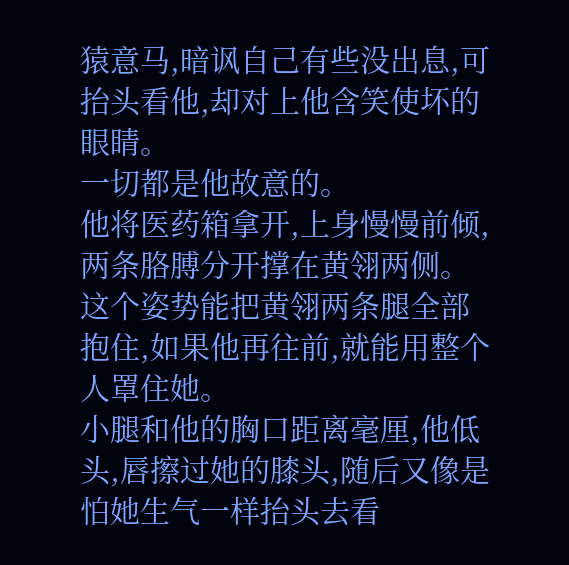猿意马,暗讽自己有些没出息,可抬头看他,却对上他含笑使坏的眼睛。
一切都是他故意的。
他将医药箱拿开,上身慢慢前倾,两条胳膊分开撑在黄翎两侧。
这个姿势能把黄翎两条腿全部抱住,如果他再往前,就能用整个人罩住她。
小腿和他的胸口距离毫厘,他低头,唇擦过她的膝头,随后又像是怕她生气一样抬头去看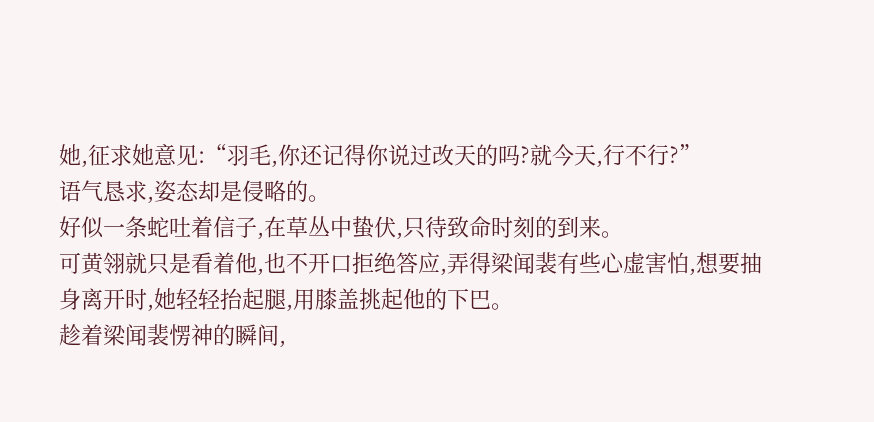她,征求她意见:“羽毛,你还记得你说过改天的吗?就今天,行不行?”
语气恳求,姿态却是侵略的。
好似一条蛇吐着信子,在草丛中蛰伏,只待致命时刻的到来。
可黄翎就只是看着他,也不开口拒绝答应,弄得梁闻裴有些心虚害怕,想要抽身离开时,她轻轻抬起腿,用膝盖挑起他的下巴。
趁着梁闻裴愣神的瞬间,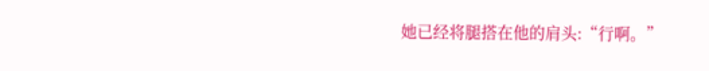她已经将腿搭在他的肩头:“行啊。”